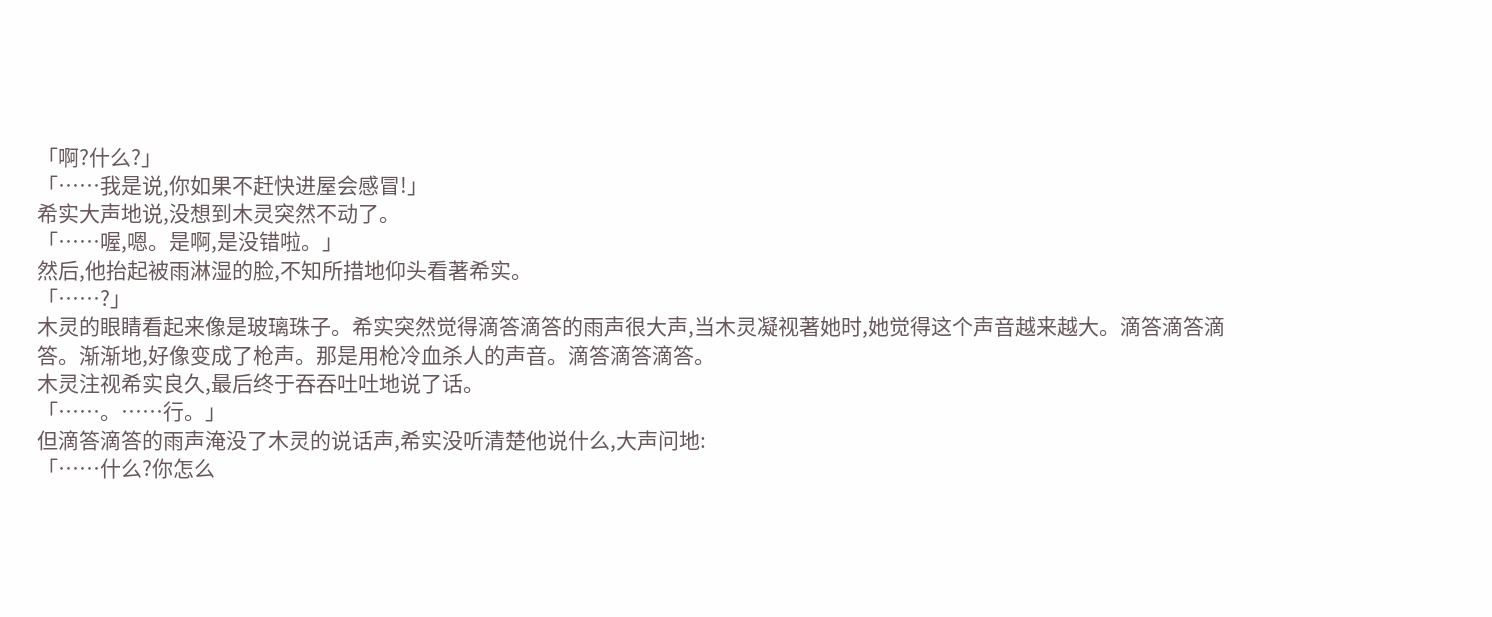「啊?什么?」
「……我是说,你如果不赶快进屋会感冒!」
希实大声地说,没想到木灵突然不动了。
「……喔,嗯。是啊,是没错啦。」
然后,他抬起被雨淋湿的脸,不知所措地仰头看著希实。
「……?」
木灵的眼睛看起来像是玻璃珠子。希实突然觉得滴答滴答的雨声很大声,当木灵凝视著她时,她觉得这个声音越来越大。滴答滴答滴答。渐渐地,好像变成了枪声。那是用枪冷血杀人的声音。滴答滴答滴答。
木灵注视希实良久,最后终于吞吞吐吐地说了话。
「……。……行。」
但滴答滴答的雨声淹没了木灵的说话声,希实没听清楚他说什么,大声问地:
「……什么?你怎么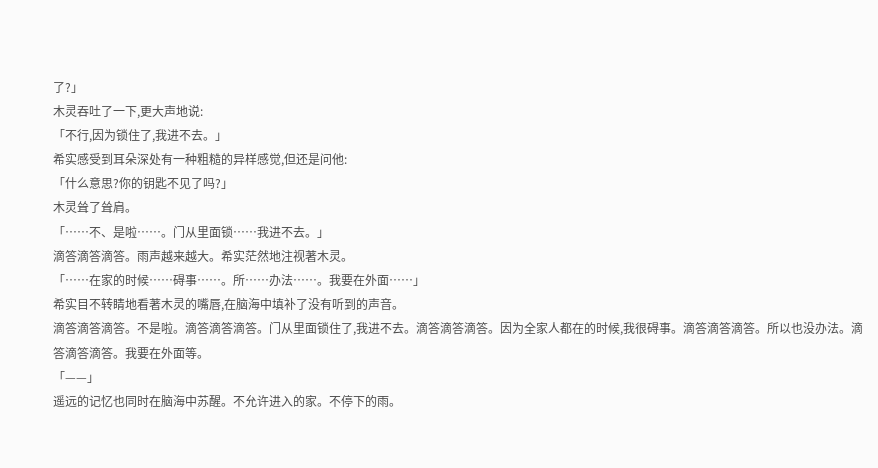了?」
木灵吞吐了一下,更大声地说:
「不行,因为锁住了,我进不去。」
希实感受到耳朵深处有一种粗糙的异样感觉,但还是问他:
「什么意思?你的钥匙不见了吗?」
木灵耸了耸肩。
「……不、是啦……。门从里面锁……我进不去。」
滴答滴答滴答。雨声越来越大。希实茫然地注视著木灵。
「……在家的时候……碍事……。所……办法……。我要在外面……」
希实目不转睛地看著木灵的嘴唇,在脑海中填补了没有听到的声音。
滴答滴答滴答。不是啦。滴答滴答滴答。门从里面锁住了,我进不去。滴答滴答滴答。因为全家人都在的时候,我很碍事。滴答滴答滴答。所以也没办法。滴答滴答滴答。我要在外面等。
「——」
遥远的记忆也同时在脑海中苏醒。不允许进入的家。不停下的雨。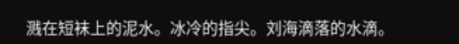溅在短袜上的泥水。冰冷的指尖。刘海滴落的水滴。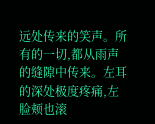远处传来的笑声。所有的一切,都从雨声的缝隙中传来。左耳的深处极度疼痛,左脸颊也滚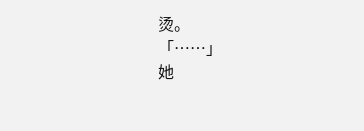烫。
「……」
她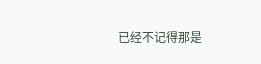已经不记得那是